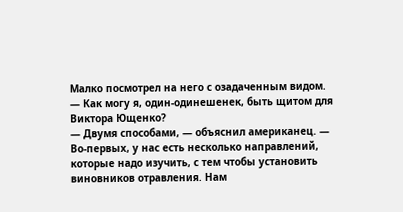Малко посмотрел на него с озадаченным видом.
— Как могу я, один-одинешенек, быть щитом для Виктора Ющенко?
— Двумя способами, — объяснил американец. — Во-первых, у нас есть несколько направлений, которые надо изучить, с тем чтобы установить виновников отравления. Нам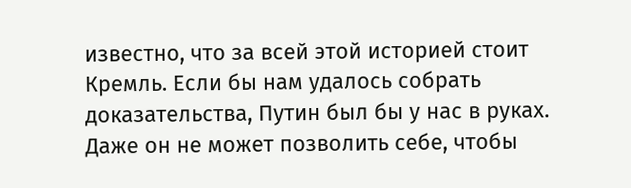известно, что за всей этой историей стоит Кремль. Если бы нам удалось собрать доказательства, Путин был бы у нас в руках. Даже он не может позволить себе, чтобы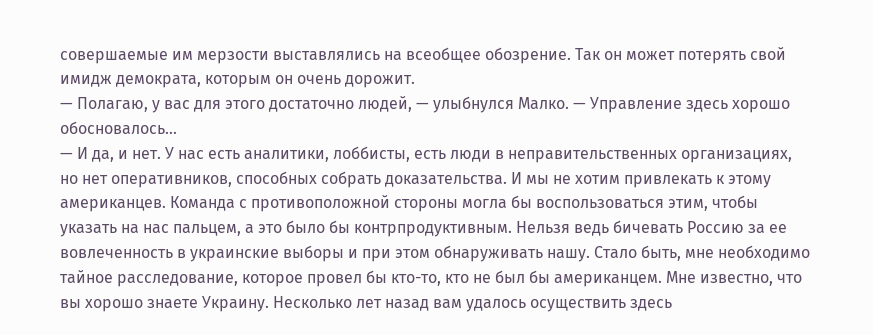совершаемые им мерзости выставлялись на всеобщее обозрение. Так он может потерять свой имидж демократа, которым он очень дорожит.
— Полагаю, у вас для этого достаточно людей, — улыбнулся Малко. — Управление здесь хорошо обосновалось...
— И да, и нет. У нас есть аналитики, лоббисты, есть люди в неправительственных организациях, но нет оперативников, способных собрать доказательства. И мы не хотим привлекать к этому американцев. Команда с противоположной стороны могла бы воспользоваться этим, чтобы указать на нас пальцем, а это было бы контрпродуктивным. Нельзя ведь бичевать Россию за ее вовлеченность в украинские выборы и при этом обнаруживать нашу. Стало быть, мне необходимо тайное расследование, которое провел бы кто-то, кто не был бы американцем. Мне известно, что вы хорошо знаете Украину. Несколько лет назад вам удалось осуществить здесь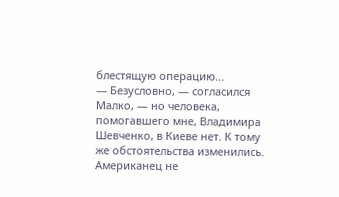блестящую операцию...
— Безусловно, — согласился Малко, — но человека, помогавшего мне, Владимира Шевченко, в Киеве нет. К тому же обстоятельства изменились.
Американец не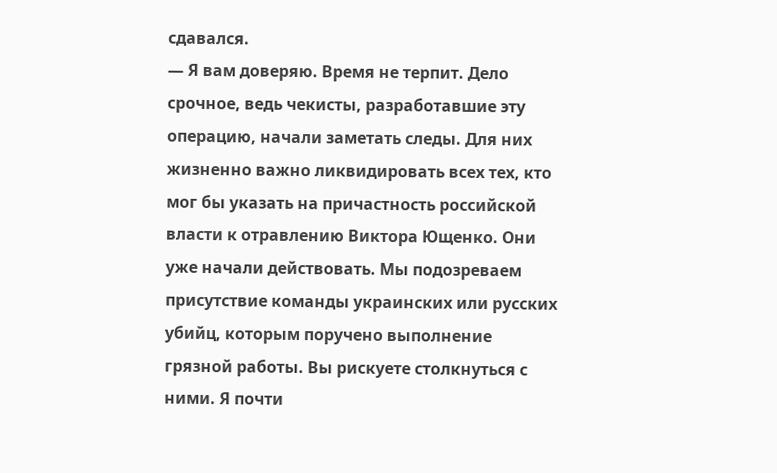сдавался.
— Я вам доверяю. Время не терпит. Дело срочное, ведь чекисты, разработавшие эту операцию, начали заметать следы. Для них жизненно важно ликвидировать всех тех, кто мог бы указать на причастность российской власти к отравлению Виктора Ющенко. Они уже начали действовать. Мы подозреваем присутствие команды украинских или русских убийц, которым поручено выполнение грязной работы. Вы рискуете столкнуться с ними. Я почти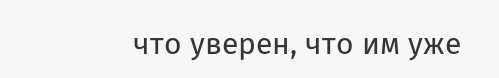что уверен, что им уже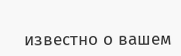известно о вашем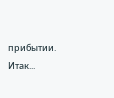прибытии. Итак...